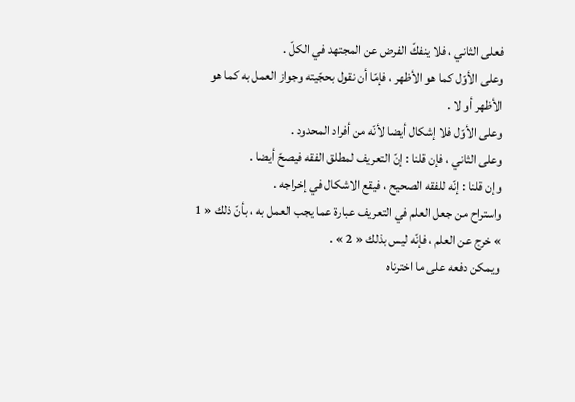فعلى الثاني ، فلا ينفكّ الفرض عن المجتهد في الكلّ .
وعلى الأوّل كما هو الأظهر ، فإمّا أن نقول بحجّيته وجواز العمل به كما هو الأظهر أو لا .
وعلى الأوّل فلا إشكال أيضا لأنّه من أفراد المحدود .
وعلى الثاني ، فإن قلنا : إنّ التعريف لمطلق الفقه فيصحّ أيضا .
وإن قلنا : إنّه للفقه الصحيح ، فيقع الاشكال في إخراجه .
واستراح من جعل العلم في التعريف عبارة عما يجب العمل به ، بأنّ ذلك « 1 » خرج عن العلم ، فإنّه ليس بذلك « 2 » .
ويمكن دفعه على ما اخترناه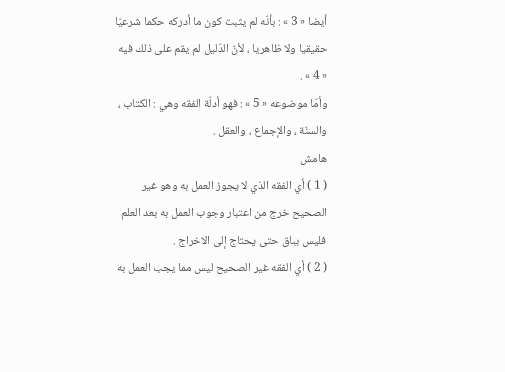أيضا « 3 » : بأنّه لم يثبت كون ما أدركه حكما شرعيّا حقيقيا ولا ظاهريا ، لأنّ الدّليل لم يقم على ذلك فيه « 4 » .
وأمّا موضوعه « 5 » : فهو أدلّة الفقه وهي : الكتاب ، والسنّة ، والإجماع ، والعقل .
هامش
( 1 ) أي الفقه الذي لا يجوز العمل به وهو غير الصحيح خرج من اعتبار وجوب العمل به بعد العلم فليس بباق حتى يحتاج إلى الاخراج .
( 2 ) أي الفقه غير الصحيح ليس مما يجب العمل به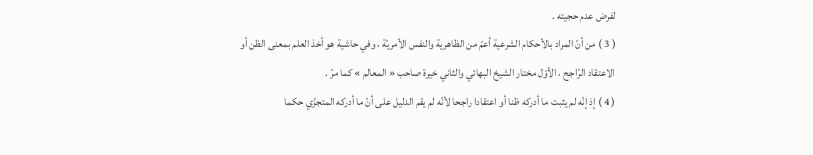لفرض عدم حجيته .
( 3 ) من أنّ المراد بالأحكام الشرعية أعمّ من الظاهرية والنفس الأمريّة ، وفي حاشية هو أخذ العلم بمعنى الظن أو الاعتقاد الرّاجح ، الأوّل مختار الشيخ البهائي والثاني خيرة صاحب « المعالم » كما مرّ .
( 4 ) إذ إنّه لم يثبت ما أدركه ظنا أو اعتقادا راجحا لأنّه لم يقم الدليل على أنّ ما أدركه المتجزّي حكما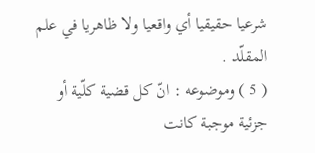شرعيا حقيقيا أي واقعيا ولا ظاهريا في علم المقلّد .
( 5 ) وموضوعه : انّ كل قضية كلّية أو جزئية موجبة كانت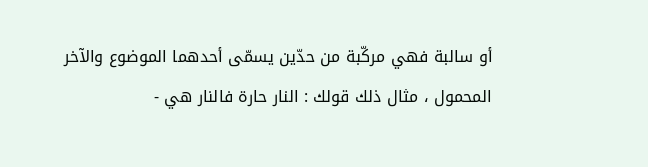أو سالبة فهي مركّبة من حدّين يسمّى أحدهما الموضوع والآخر المحمول ، مثال ذلك قولك : النار حارة فالنار هي -